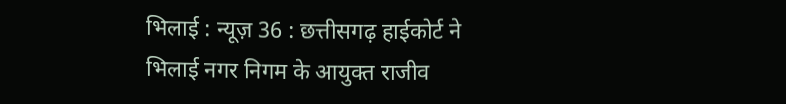भिलाई : न्यूज़ 36 : छत्तीसगढ़ हाईकोर्ट ने भिलाई नगर निगम के आयुक्त राजीव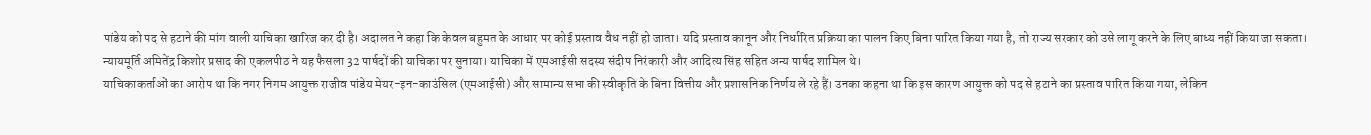पांडेय को पद से हटाने की मांग वाली याचिका खारिज कर दी है। अदालत ने कहा कि केवल बहुमत के आधार पर कोई प्रस्ताव वैध नहीं हो जाता। यदि प्रस्ताव कानून और निर्धारित प्रक्रिया का पालन किए बिना पारित किया गया है, तो राज्य सरकार को उसे लागू करने के लिए बाध्य नहीं किया जा सकता।
न्यायमूर्ति अमितेंद्र किशोर प्रसाद की एकलपीठ ने यह फैसला 32 पार्षदों की याचिका पर सुनाया। याचिका में एमआईसी सदस्य संदीप निरंकारी और आदित्य सिंह सहित अन्य पार्षद शामिल थे।
याचिकाकर्ताओं का आरोप था कि नगर निगम आयुक्त राजीव पांडेय मेयर-इन-काउंसिल (एमआईसी) और सामान्य सभा की स्वीकृति के बिना वित्तीय और प्रशासनिक निर्णय ले रहे हैं। उनका कहना था कि इस कारण आयुक्त को पद से हटाने का प्रस्ताव पारित किया गया, लेकिन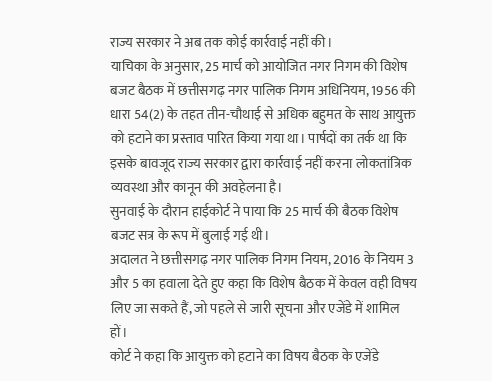राज्य सरकार ने अब तक कोई कार्रवाई नहीं की।
याचिका के अनुसार, 25 मार्च को आयोजित नगर निगम की विशेष बजट बैठक में छत्तीसगढ़ नगर पालिक निगम अधिनियम, 1956 की धारा 54(2) के तहत तीन-चौथाई से अधिक बहुमत के साथ आयुक्त को हटाने का प्रस्ताव पारित किया गया था। पार्षदों का तर्क था कि इसके बावजूद राज्य सरकार द्वारा कार्रवाई नहीं करना लोकतांत्रिक व्यवस्था और कानून की अवहेलना है।
सुनवाई के दौरान हाईकोर्ट ने पाया कि 25 मार्च की बैठक विशेष बजट सत्र के रूप में बुलाई गई थी।
अदालत ने छत्तीसगढ़ नगर पालिक निगम नियम, 2016 के नियम 3 और 5 का हवाला देते हुए कहा कि विशेष बैठक में केवल वही विषय लिए जा सकते हैं, जो पहले से जारी सूचना और एजेंडे में शामिल हों।
कोर्ट ने कहा कि आयुक्त को हटाने का विषय बैठक के एजेंडे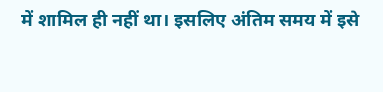में शामिल ही नहीं था। इसलिए अंतिम समय में इसे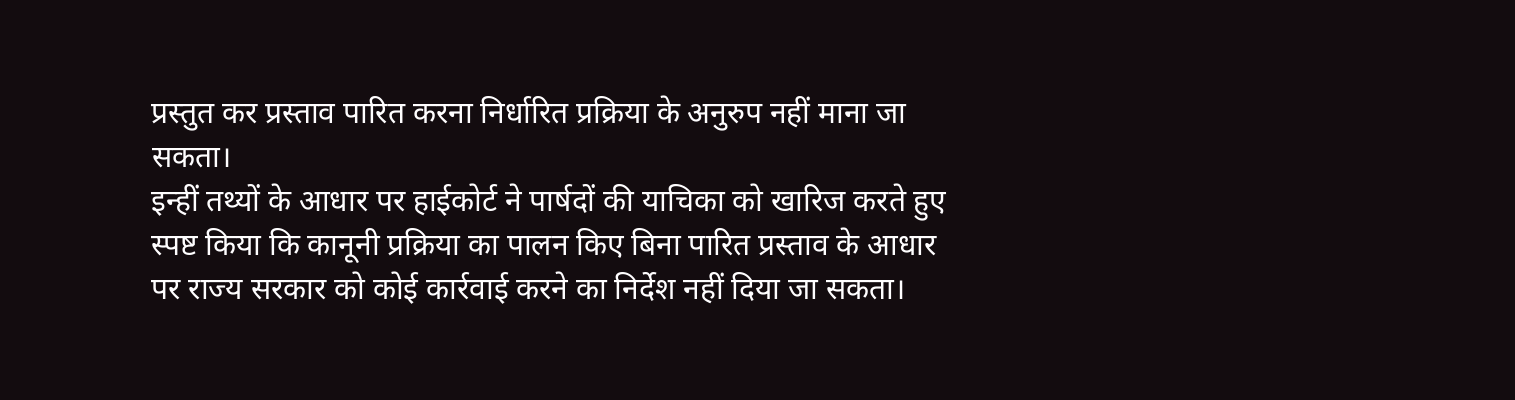प्रस्तुत कर प्रस्ताव पारित करना निर्धारित प्रक्रिया के अनुरुप नहीं माना जा सकता।
इन्हीं तथ्यों के आधार पर हाईकोर्ट ने पार्षदों की याचिका को खारिज करते हुए स्पष्ट किया कि कानूनी प्रक्रिया का पालन किए बिना पारित प्रस्ताव के आधार पर राज्य सरकार को कोई कार्रवाई करने का निर्देश नहीं दिया जा सकता।